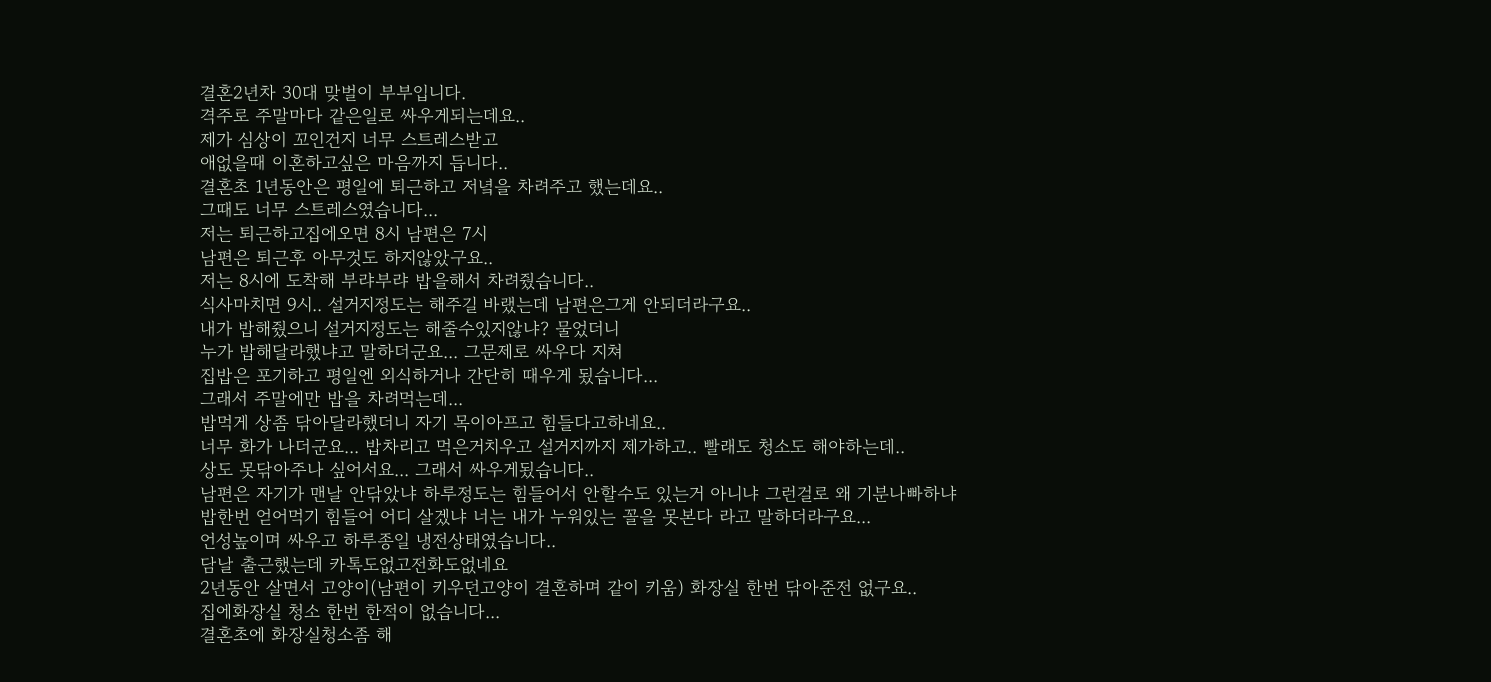결혼2년차 30대 맞벌이 부부입니다.
격주로 주말마다 같은일로 싸우게되는데요..
제가 심상이 꼬인건지 너무 스트레스받고
애없을때 이혼하고싶은 마음까지 듭니다..
결혼초 1년동안은 평일에 퇴근하고 저녘을 차려주고 했는데요..
그때도 너무 스트레스였습니다...
저는 퇴근하고집에오면 8시 남편은 7시
남편은 퇴근후 아무것도 하지않았구요..
저는 8시에 도착해 부랴부랴 밥을해서 차려줬습니다..
식사마치면 9시.. 설거지정도는 해주길 바랬는데 남편은그게 안되더라구요..
내가 밥해줬으니 설거지정도는 해줄수있지않냐? 물었더니
누가 밥해달라했냐고 말하더군요... 그문제로 싸우다 지쳐
집밥은 포기하고 평일엔 외식하거나 간단히 때우게 됬습니다...
그래서 주말에만 밥을 차려먹는데...
밥먹게 상좀 닦아달라했더니 자기 목이아프고 힘들다고하네요..
너무 화가 나더군요... 밥차리고 먹은거치우고 설거지까지 제가하고.. 빨래도 청소도 해야하는데..
상도 못닦아주나 싶어서요... 그래서 싸우게됬습니다..
남편은 자기가 맨날 안닦았냐 하루정도는 힘들어서 안할수도 있는거 아니냐 그런걸로 왜 기분나빠하냐 밥한번 얻어먹기 힘들어 어디 살겠냐 너는 내가 누워있는 꼴을 못본다 라고 말하더라구요...
언성높이며 싸우고 하루종일 냉전상태였습니다..
담날 출근했는데 카톡도없고전화도없네요
2년동안 살면서 고양이(남편이 키우던고양이 결혼하며 같이 키움) 화장실 한번 닦아준전 없구요..
집에화장실 청소 한번 한적이 없습니다...
결혼초에 화장실청소좀 해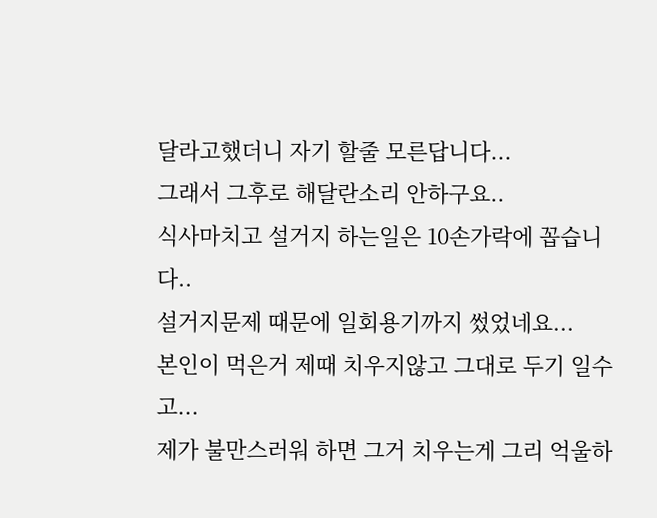달라고했더니 자기 할줄 모른답니다...
그래서 그후로 해달란소리 안하구요..
식사마치고 설거지 하는일은 10손가락에 꼽습니다..
설거지문제 때문에 일회용기까지 썼었네요...
본인이 먹은거 제때 치우지않고 그대로 두기 일수고...
제가 불만스러워 하면 그거 치우는게 그리 억울하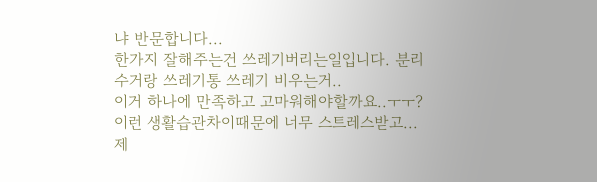냐 반문합니다...
한가지 잘해주는건 쓰레기버리는일입니다. 분리수거랑 쓰레기통 쓰레기 비우는거..
이거 하나에 만족하고 고마워해야할까요..ㅜㅜ?
이런 생활습관차이때문에 너무 스트레스받고...
제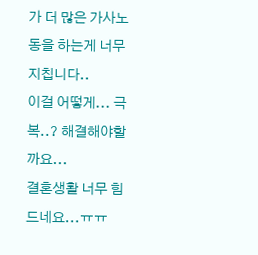가 더 많은 가사노동을 하는게 너무 지칩니다..
이걸 어떻게... 극복..? 해결해야할까요...
결혼생활 너무 힘드네요...ㅠㅠ